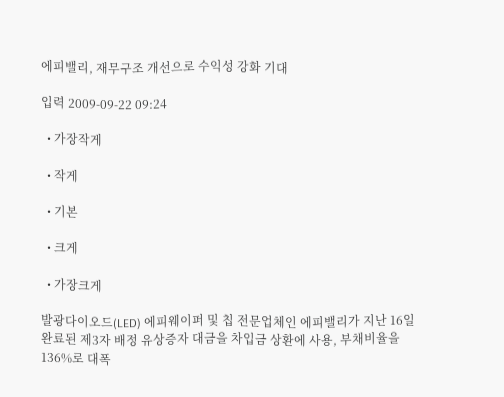에피밸리, 재무구조 개선으로 수익성 강화 기대

입력 2009-09-22 09:24

  • 가장작게

  • 작게

  • 기본

  • 크게

  • 가장크게

발광다이오드(LED) 에피웨이퍼 및 칩 전문업체인 에피밸리가 지난 16일 완료된 제3자 배정 유상증자 대금을 차입금 상환에 사용, 부채비율을 136%로 대폭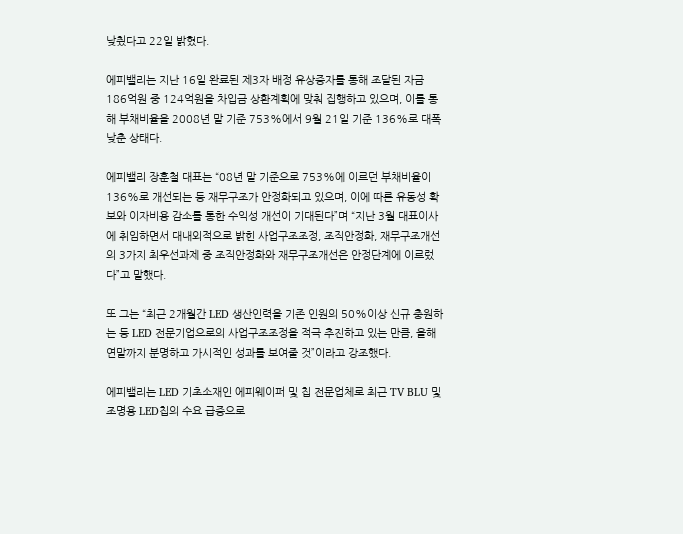낮췄다고 22일 밝혔다.

에피밸리는 지난 16일 완료된 제3자 배정 유상증자를 통해 조달된 자금 186억원 중 124억원을 차입금 상환계획에 맞춰 집행하고 있으며, 이를 통해 부채비율을 2008년 말 기준 753%에서 9월 21일 기준 136%로 대폭 낮춘 상태다.

에피밸리 장훈철 대표는 “08년 말 기준으로 753%에 이르던 부채비율이 136%로 개선되는 등 재무구조가 안정화되고 있으며, 이에 따른 유동성 확보와 이자비용 감소를 통한 수익성 개선이 기대된다”며 “지난 3월 대표이사에 취임하면서 대내외적으로 밝힌 사업구조조정, 조직안정화, 재무구조개선의 3가지 최우선과제 중 조직안정화와 재무구조개선은 안정단계에 이르렀다”고 말했다.

또 그는 “최근 2개월간 LED 생산인력을 기존 인원의 50%이상 신규 충원하는 등 LED 전문기업으로의 사업구조조정을 적극 추진하고 있는 만큼, 올해 연말까지 분명하고 가시적인 성과를 보여줄 것”이라고 강조했다.

에피밸리는 LED 기초소재인 에피웨이퍼 및 칩 전문업체로 최근 TV BLU 및 조명용 LED칩의 수요 급증으로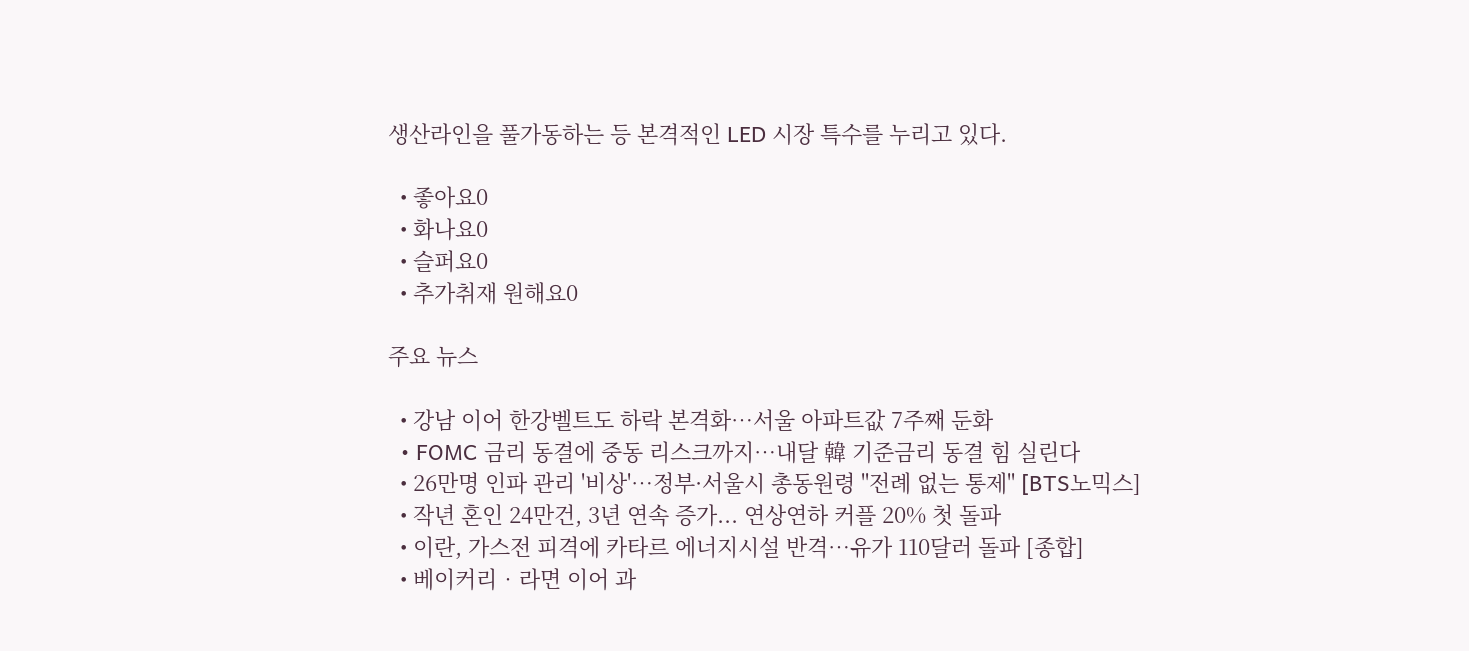생산라인을 풀가동하는 등 본격적인 LED 시장 특수를 누리고 있다.

  • 좋아요0
  • 화나요0
  • 슬퍼요0
  • 추가취재 원해요0

주요 뉴스

  • 강남 이어 한강벨트도 하락 본격화⋯서울 아파트값 7주째 둔화
  • FOMC 금리 동결에 중동 리스크까지…내달 韓 기준금리 동결 힘 실린다
  • 26만명 인파 관리 '비상'…정부·서울시 총동원령 "전례 없는 통제" [BTS노믹스]
  • 작년 혼인 24만건, 3년 연속 증가... 연상연하 커플 20% 첫 돌파
  • 이란, 가스전 피격에 카타르 에너지시설 반격⋯유가 110달러 돌파 [종합]
  • 베이커리‧라면 이어 과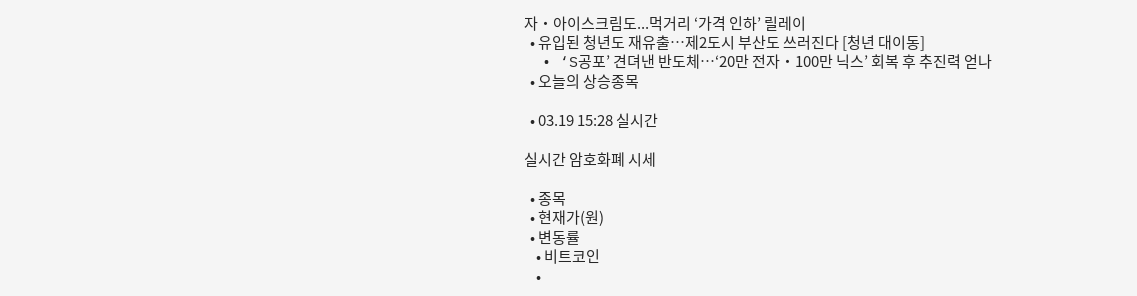자‧아이스크림도...먹거리 ‘가격 인하’ 릴레이
  • 유입된 청년도 재유출…제2도시 부산도 쓰러진다 [청년 대이동]
  • ‘S공포’ 견뎌낸 반도체…‘20만 전자‧100만 닉스’ 회복 후 추진력 얻나
  • 오늘의 상승종목

  • 03.19 15:28 실시간

실시간 암호화폐 시세

  • 종목
  • 현재가(원)
  • 변동률
    • 비트코인
    •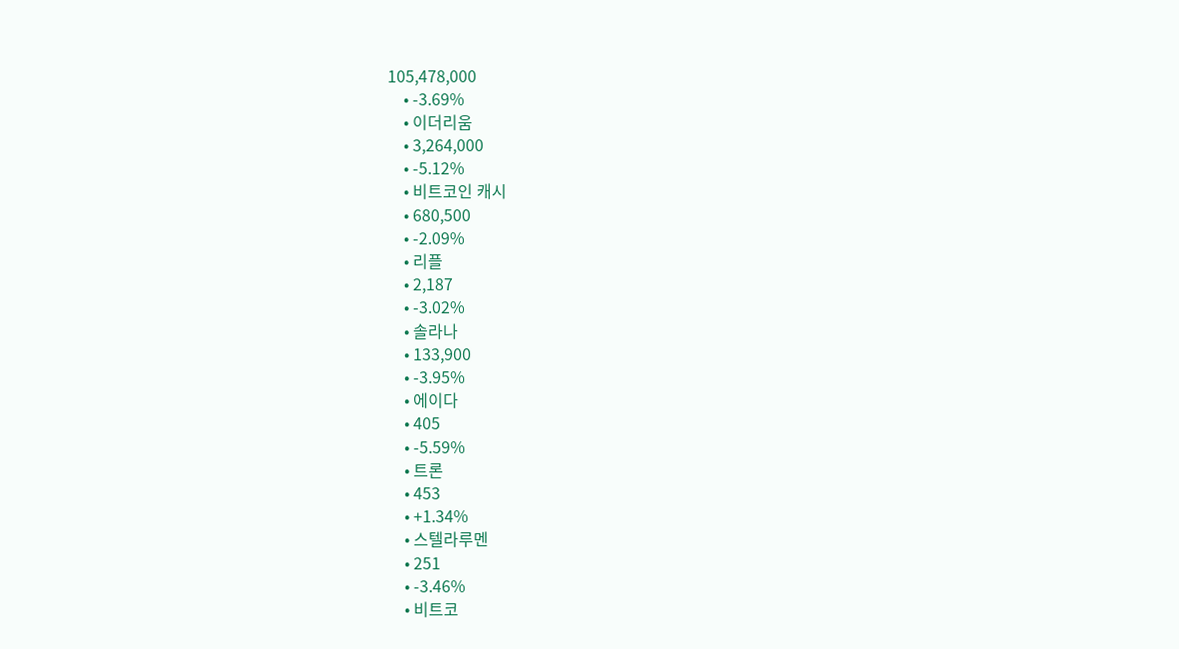105,478,000
    • -3.69%
    • 이더리움
    • 3,264,000
    • -5.12%
    • 비트코인 캐시
    • 680,500
    • -2.09%
    • 리플
    • 2,187
    • -3.02%
    • 솔라나
    • 133,900
    • -3.95%
    • 에이다
    • 405
    • -5.59%
    • 트론
    • 453
    • +1.34%
    • 스텔라루멘
    • 251
    • -3.46%
    • 비트코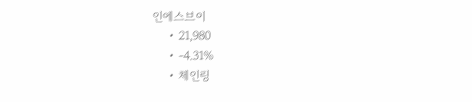인에스브이
    • 21,980
    • -4.31%
    • 체인링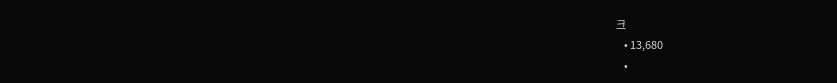크
    • 13,680
    •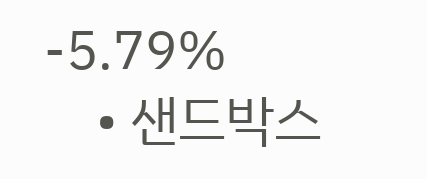-5.79%
    • 샌드박스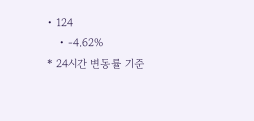• 124
    • -4.62%
* 24시간 변동률 기준